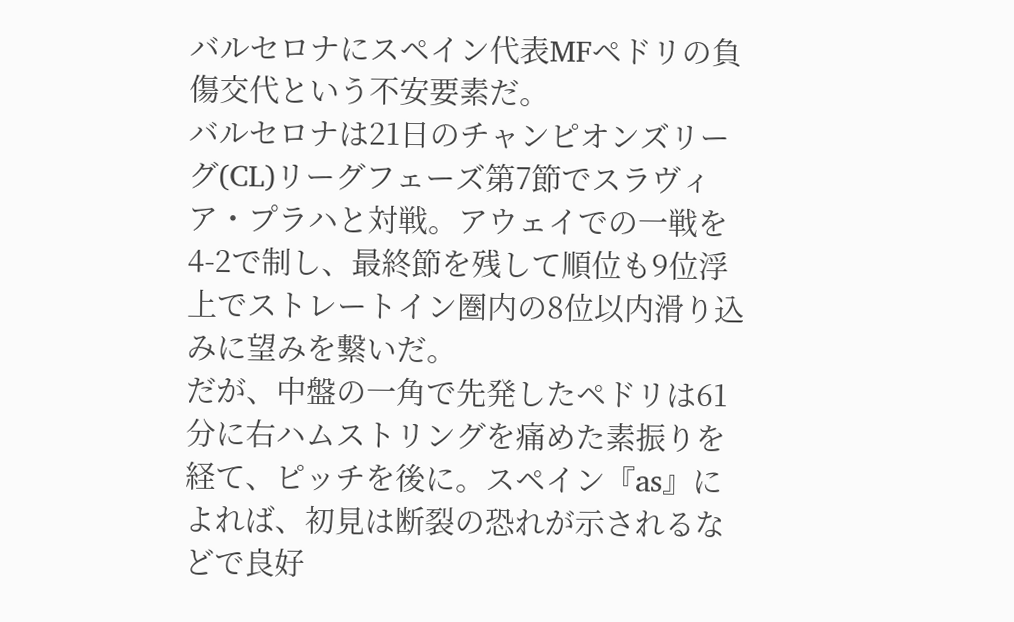バルセロナにスペイン代表MFペドリの負傷交代という不安要素だ。
バルセロナは21日のチャンピオンズリーグ(CL)リーグフェーズ第7節でスラヴィア・プラハと対戦。アウェイでの一戦を4-2で制し、最終節を残して順位も9位浮上でストレートイン圏内の8位以内滑り込みに望みを繋いだ。
だが、中盤の一角で先発したペドリは61分に右ハムストリングを痛めた素振りを経て、ピッチを後に。スペイン『as』によれば、初見は断裂の恐れが示されるなどで良好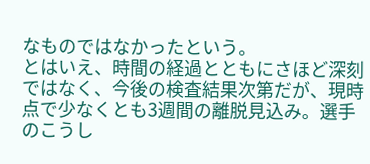なものではなかったという。
とはいえ、時間の経過とともにさほど深刻ではなく、今後の検査結果次第だが、現時点で少なくとも3週間の離脱見込み。選手のこうし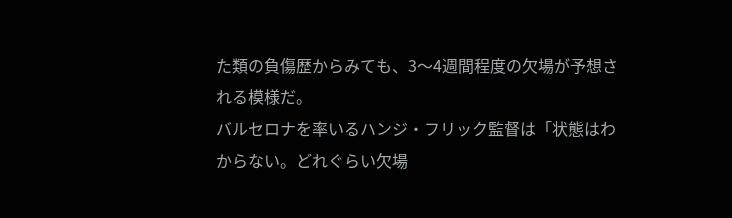た類の負傷歴からみても、3〜4週間程度の欠場が予想される模様だ。
バルセロナを率いるハンジ・フリック監督は「状態はわからない。どれぐらい欠場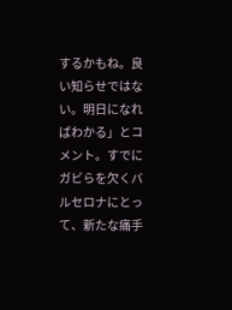するかもね。良い知らせではない。明日になればわかる」とコメント。すでにガビらを欠くバルセロナにとって、新たな痛手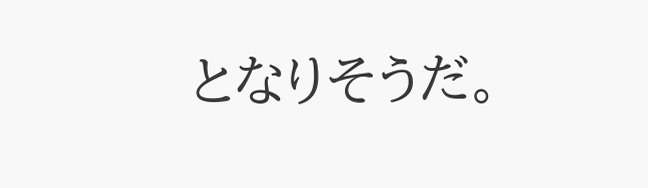となりそうだ。